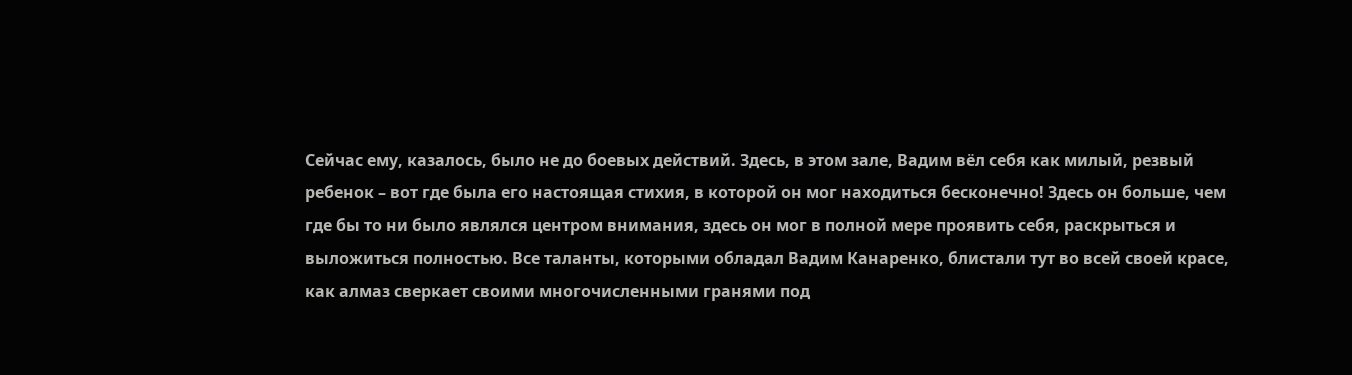Сейчас ему, казалось, было не до боевых действий. Здесь, в этом зале, Вадим вёл себя как милый, резвый ребенок – вот где была его настоящая стихия, в которой он мог находиться бесконечно! Здесь он больше, чем где бы то ни было являлся центром внимания, здесь он мог в полной мере проявить себя, раскрыться и выложиться полностью. Все таланты, которыми обладал Вадим Канаренко, блистали тут во всей своей красе, как алмаз сверкает своими многочисленными гранями под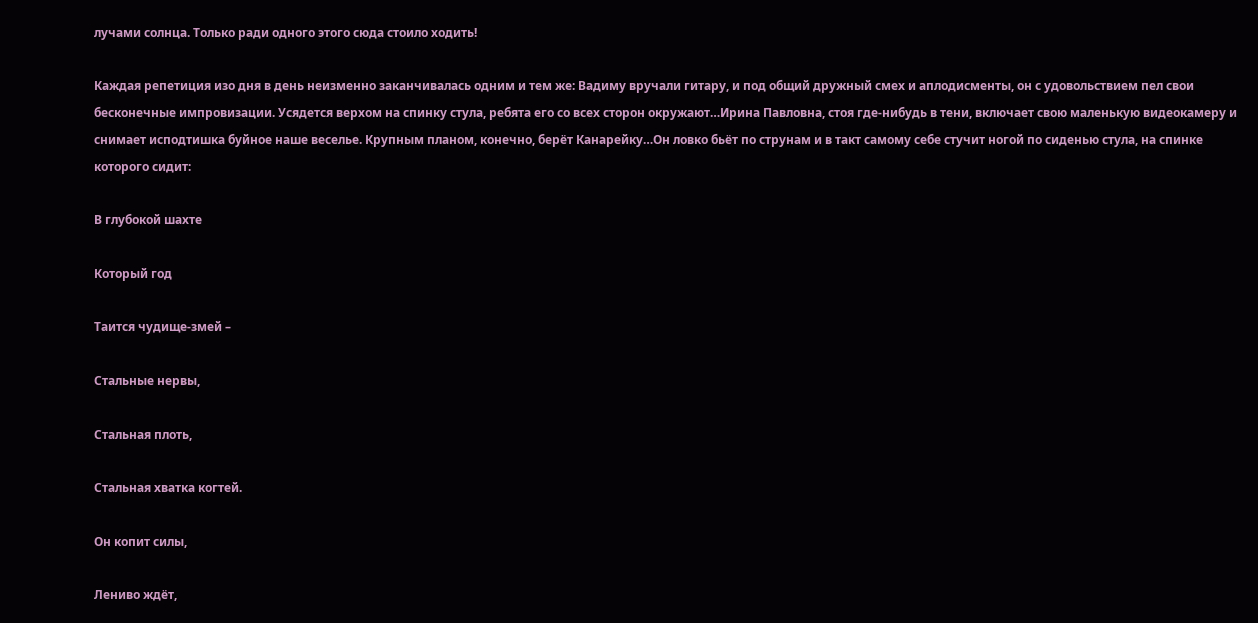лучами солнца. Только ради одного этого сюда стоило ходить!

Каждая репетиция изо дня в день неизменно заканчивалась одним и тем же: Вадиму вручали гитару, и под общий дружный смех и аплодисменты, он с удовольствием пел свои бесконечные импровизации. Усядется верхом на спинку стула, ребята его со всех сторон окружают…Ирина Павловна, стоя где-нибудь в тени, включает свою маленькую видеокамеру и снимает исподтишка буйное наше веселье. Крупным планом, конечно, берёт Канарейку…Он ловко бьёт по струнам и в такт самому себе стучит ногой по сиденью стула, на спинке которого сидит:

В глубокой шахте

Который год

Таится чудище-змей –

Стальные нервы,

Стальная плоть,

Стальная хватка когтей.

Он копит силы,

Лениво ждёт,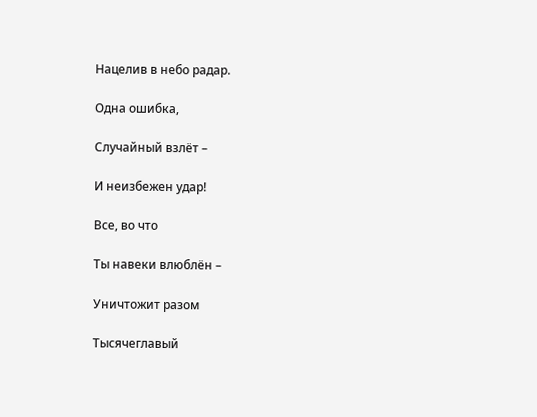Нацелив в небо радар.

Одна ошибка,

Случайный взлёт –

И неизбежен удар!

Все, во что

Ты навеки влюблён –

Уничтожит разом

Тысячеглавый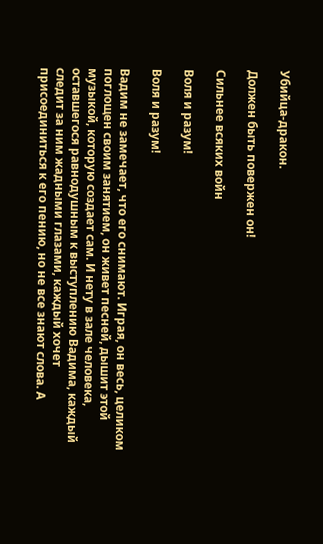Убийца-дракон.

Должен быть повержен он!

Сильнее всяких войн

Воля и разум!

Воля и разум!

Вадим не замечает, что его снимают. Играя, он весь, целиком поглощен своим занятием, он живет песней, дышит этой музыкой, которую создает сам. И нету в зале человека, оставшегося равнодушным к выступлению Вадима, каждый следит за ним жадными глазами, каждый хочет присоединиться к его пению, но не все знают слова. А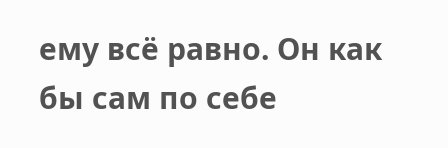ему всё равно. Он как бы сам по себе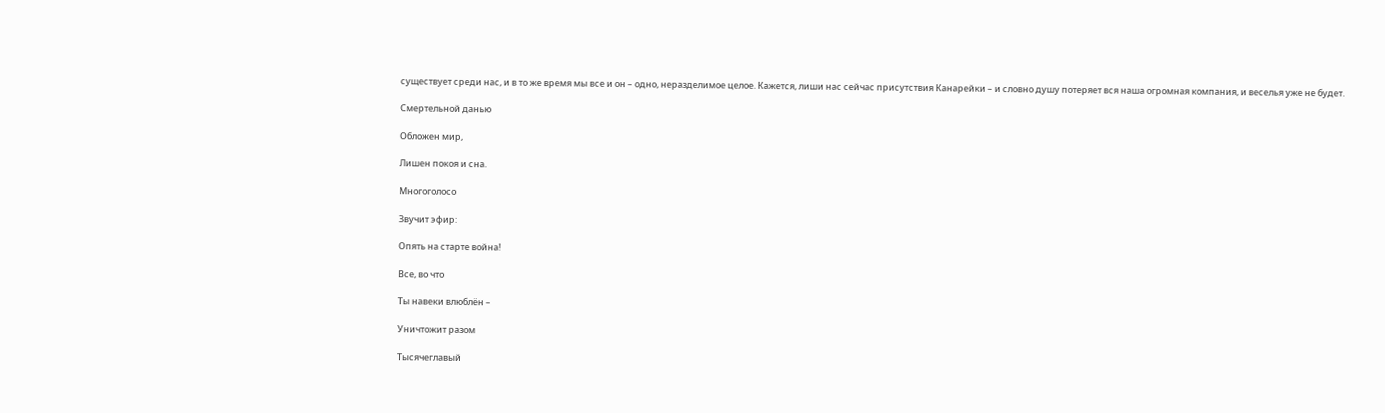существует среди нас, и в то же время мы все и он – одно, неразделимое целое. Кажется, лиши нас сейчас присутствия Канарейки – и словно душу потеряет вся наша огромная компания, и веселья уже не будет.

Смертельной данью

Обложен мир,

Лишен покоя и сна.

Многоголосо

Звучит эфир:

Опять на старте война!

Все, во что

Ты навеки влюблён –

Уничтожит разом

Тысячеглавый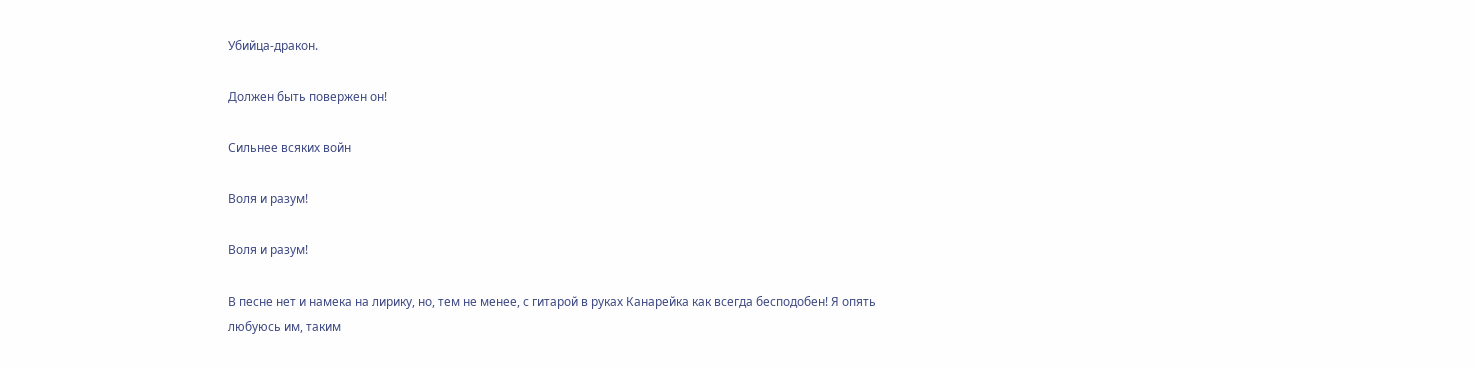Убийца-дракон.

Должен быть повержен он!

Сильнее всяких войн

Воля и разум!

Воля и разум!

В песне нет и намека на лирику, но, тем не менее, с гитарой в руках Канарейка как всегда бесподобен! Я опять любуюсь им, таким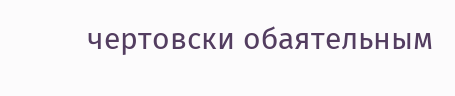чертовски обаятельным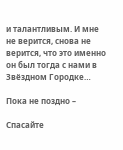и талантливым. И мне не верится, снова не верится, что это именно он был тогда с нами в Звёздном Городке…

Пока не поздно –

Спасайте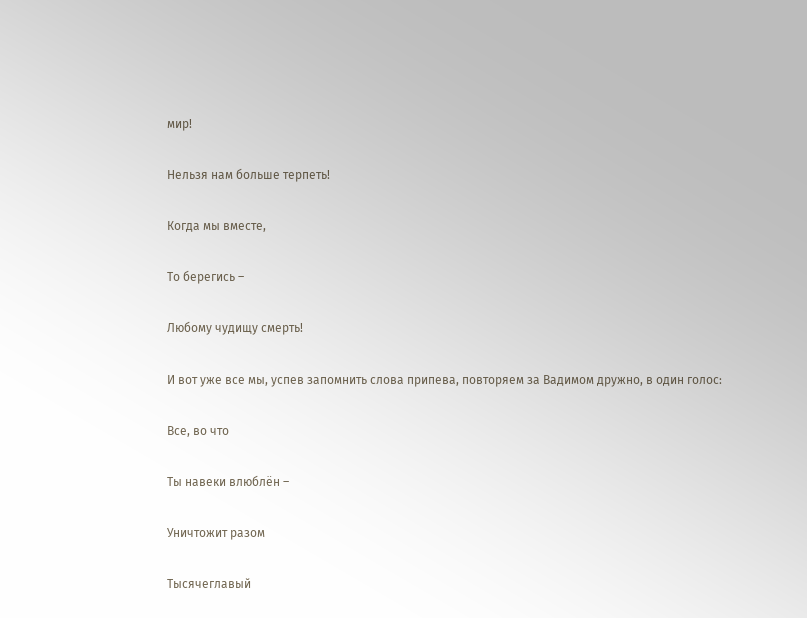мир!

Нельзя нам больше терпеть!

Когда мы вместе,

То берегись –

Любому чудищу смерть!

И вот уже все мы, успев запомнить слова припева, повторяем за Вадимом дружно, в один голос:

Все, во что

Ты навеки влюблён –

Уничтожит разом

Тысячеглавый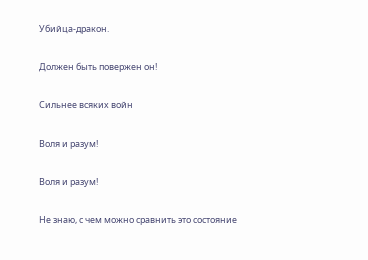Убийца-дракон.

Должен быть повержен он!

Сильнее всяких войн

Воля и разум!

Воля и разум!

Не знаю, с чем можно сравнить это состояние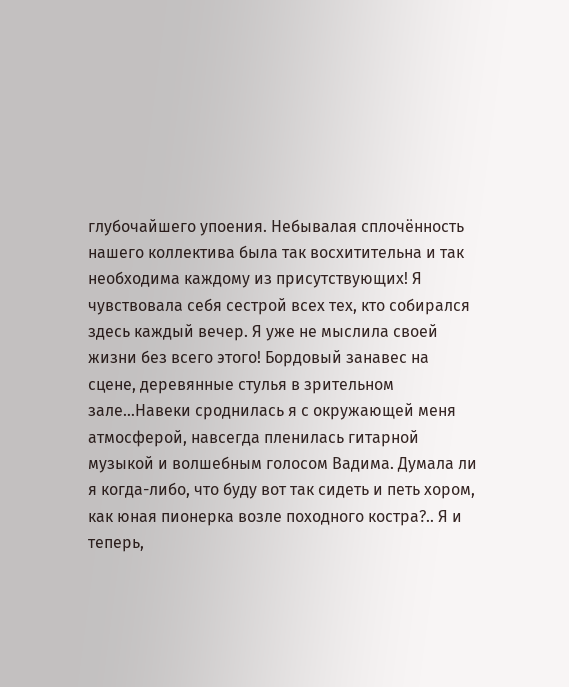глубочайшего упоения. Небывалая сплочённость нашего коллектива была так восхитительна и так необходима каждому из присутствующих! Я чувствовала себя сестрой всех тех, кто собирался здесь каждый вечер. Я уже не мыслила своей жизни без всего этого! Бордовый занавес на сцене, деревянные стулья в зрительном зале…Навеки сроднилась я с окружающей меня атмосферой, навсегда пленилась гитарной музыкой и волшебным голосом Вадима. Думала ли я когда-либо, что буду вот так сидеть и петь хором, как юная пионерка возле походного костра?.. Я и теперь,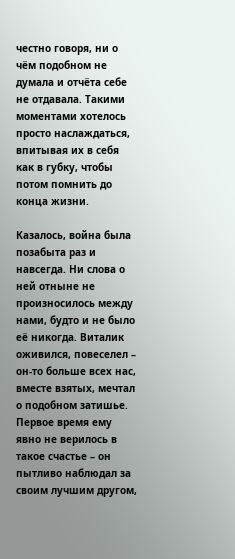честно говоря, ни о чём подобном не думала и отчёта себе не отдавала. Такими моментами хотелось просто наслаждаться, впитывая их в себя как в губку, чтобы потом помнить до конца жизни.

Казалось, война была позабыта раз и навсегда. Ни слова о ней отныне не произносилось между нами, будто и не было её никогда. Виталик оживился, повеселел – он-то больше всех нас, вместе взятых, мечтал о подобном затишье. Первое время ему явно не верилось в такое счастье – он пытливо наблюдал за своим лучшим другом,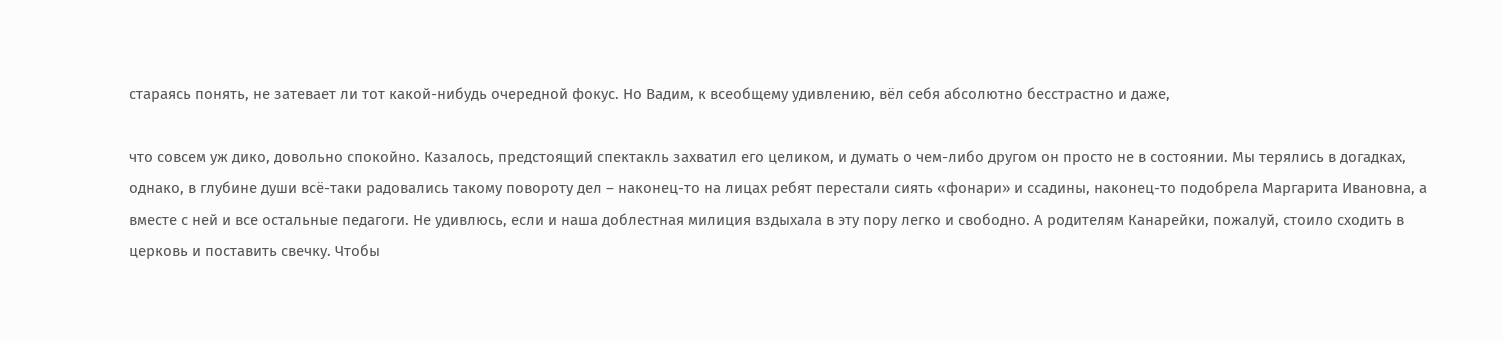стараясь понять, не затевает ли тот какой-нибудь очередной фокус. Но Вадим, к всеобщему удивлению, вёл себя абсолютно бесстрастно и даже,

что совсем уж дико, довольно спокойно. Казалось, предстоящий спектакль захватил его целиком, и думать о чем-либо другом он просто не в состоянии. Мы терялись в догадках, однако, в глубине души всё-таки радовались такому повороту дел – наконец-то на лицах ребят перестали сиять «фонари» и ссадины, наконец-то подобрела Маргарита Ивановна, а вместе с ней и все остальные педагоги. Не удивлюсь, если и наша доблестная милиция вздыхала в эту пору легко и свободно. А родителям Канарейки, пожалуй, стоило сходить в церковь и поставить свечку. Чтобы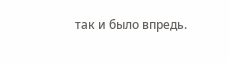так и было впредь.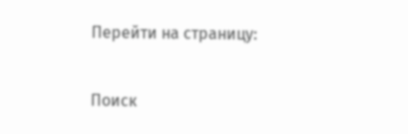Перейти на страницу:

Поиск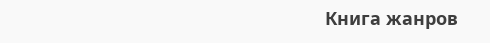Книга жанров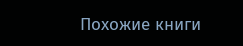Похожие книги